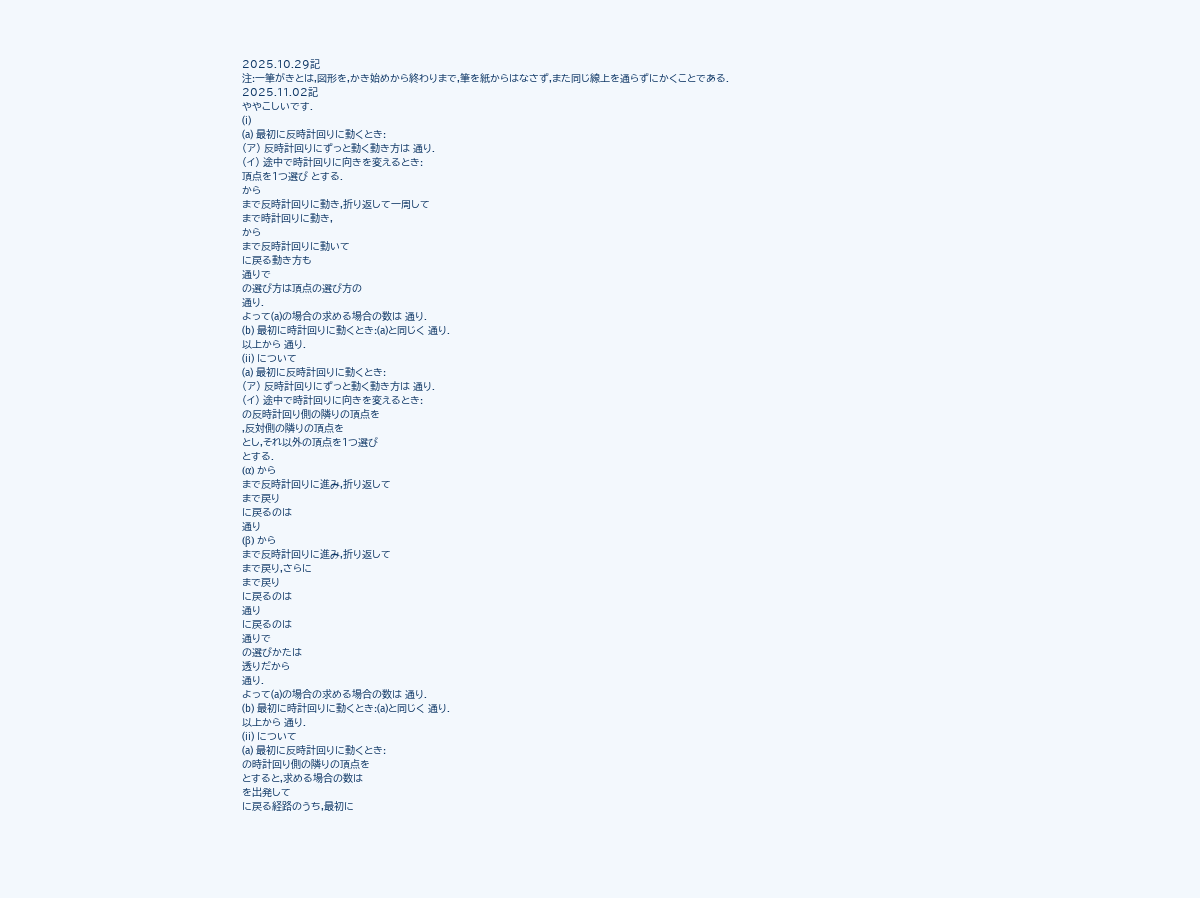2025.10.29記
注:一筆がきとは,図形を,かき始めから終わりまで,筆を紙からはなさず,また同じ線上を通らずにかくことである.
2025.11.02記
ややこしいです.
(i)
(a) 最初に反時計回りに動くとき:
(ア) 反時計回りにずっと動く動き方は 通り.
(イ) 途中で時計回りに向きを変えるとき:
頂点を1つ選び とする.
から
まで反時計回りに動き,折り返して一周して
まで時計回りに動き,
から
まで反時計回りに動いて
に戻る動き方も
通りで
の選び方は頂点の選び方の
通り.
よって(a)の場合の求める場合の数は 通り.
(b) 最初に時計回りに動くとき:(a)と同じく 通り.
以上から 通り.
(ii) について
(a) 最初に反時計回りに動くとき:
(ア) 反時計回りにずっと動く動き方は 通り.
(イ) 途中で時計回りに向きを変えるとき:
の反時計回り側の隣りの頂点を
,反対側の隣りの頂点を
とし,それ以外の頂点を1つ選び
とする.
(α) から
まで反時計回りに進み,折り返して
まで戻り
に戻るのは
通り
(β) から
まで反時計回りに進み,折り返して
まで戻り,さらに
まで戻り
に戻るのは
通り
に戻るのは
通りで
の選びかたは
透りだから
通り.
よって(a)の場合の求める場合の数は 通り.
(b) 最初に時計回りに動くとき:(a)と同じく 通り.
以上から 通り.
(ii) について
(a) 最初に反時計回りに動くとき:
の時計回り側の隣りの頂点を
とすると,求める場合の数は
を出発して
に戻る経路のうち,最初に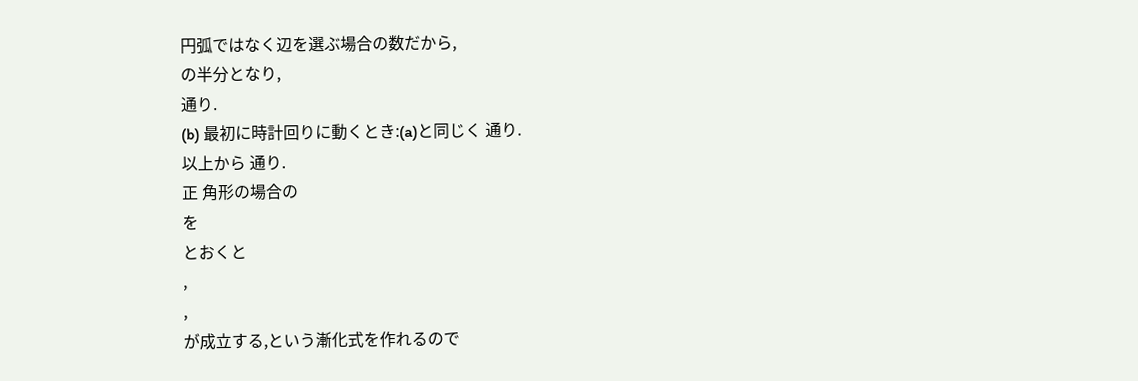円弧ではなく辺を選ぶ場合の数だから,
の半分となり,
通り.
(b) 最初に時計回りに動くとき:(a)と同じく 通り.
以上から 通り.
正 角形の場合の
を
とおくと
,
,
が成立する,という漸化式を作れるので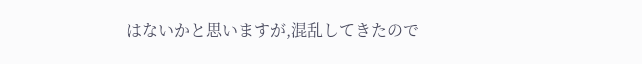はないかと思いますが,混乱してきたので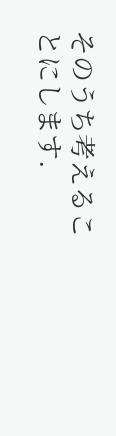そのうち考えることにします.